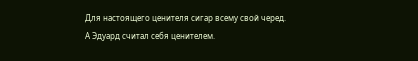Для настоящего ценителя сигар всему свой черед. А Эдуард считал себя ценителем.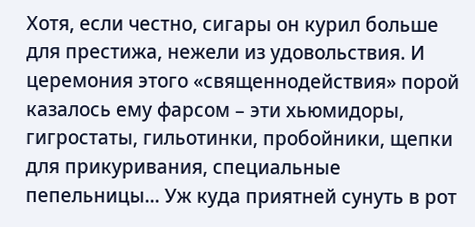Хотя, если честно, сигары он курил больше для престижа, нежели из удовольствия. И церемония этого «священнодействия» порой казалось ему фарсом – эти хьюмидоры, гигростаты, гильотинки, пробойники, щепки для прикуривания, специальные пепельницы... Уж куда приятней сунуть в рот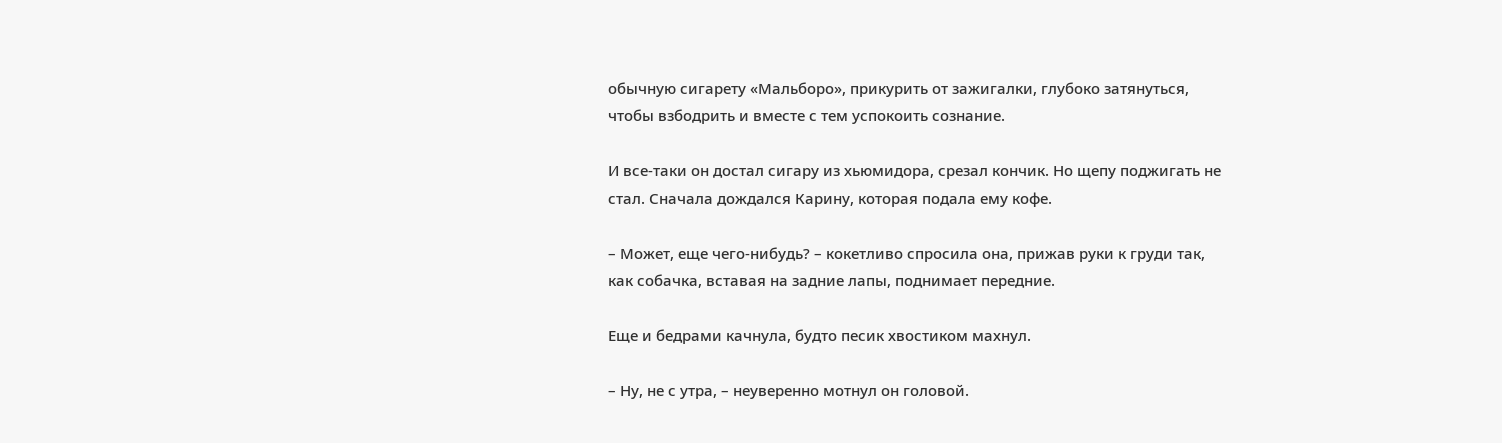обычную сигарету «Мальборо», прикурить от зажигалки, глубоко затянуться, чтобы взбодрить и вместе с тем успокоить сознание.

И все-таки он достал сигару из хьюмидора, срезал кончик. Но щепу поджигать не стал. Сначала дождался Карину, которая подала ему кофе.

– Может, еще чего-нибудь? – кокетливо спросила она, прижав руки к груди так, как собачка, вставая на задние лапы, поднимает передние.

Еще и бедрами качнула, будто песик хвостиком махнул.

– Ну, не с утра, – неуверенно мотнул он головой.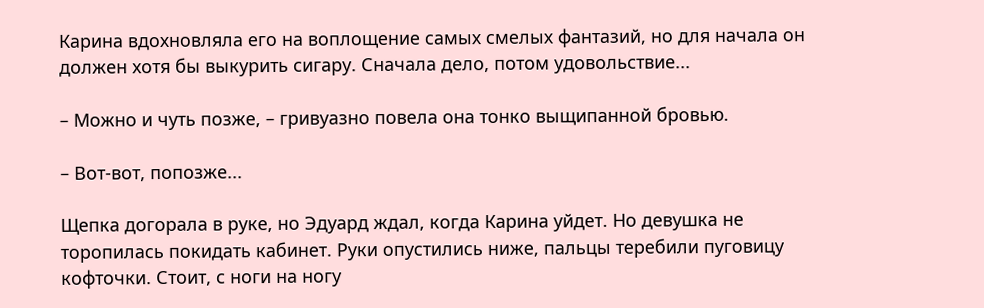Карина вдохновляла его на воплощение самых смелых фантазий, но для начала он должен хотя бы выкурить сигару. Сначала дело, потом удовольствие...

– Можно и чуть позже, – гривуазно повела она тонко выщипанной бровью.

– Вот-вот, попозже...

Щепка догорала в руке, но Эдуард ждал, когда Карина уйдет. Но девушка не торопилась покидать кабинет. Руки опустились ниже, пальцы теребили пуговицу кофточки. Стоит, с ноги на ногу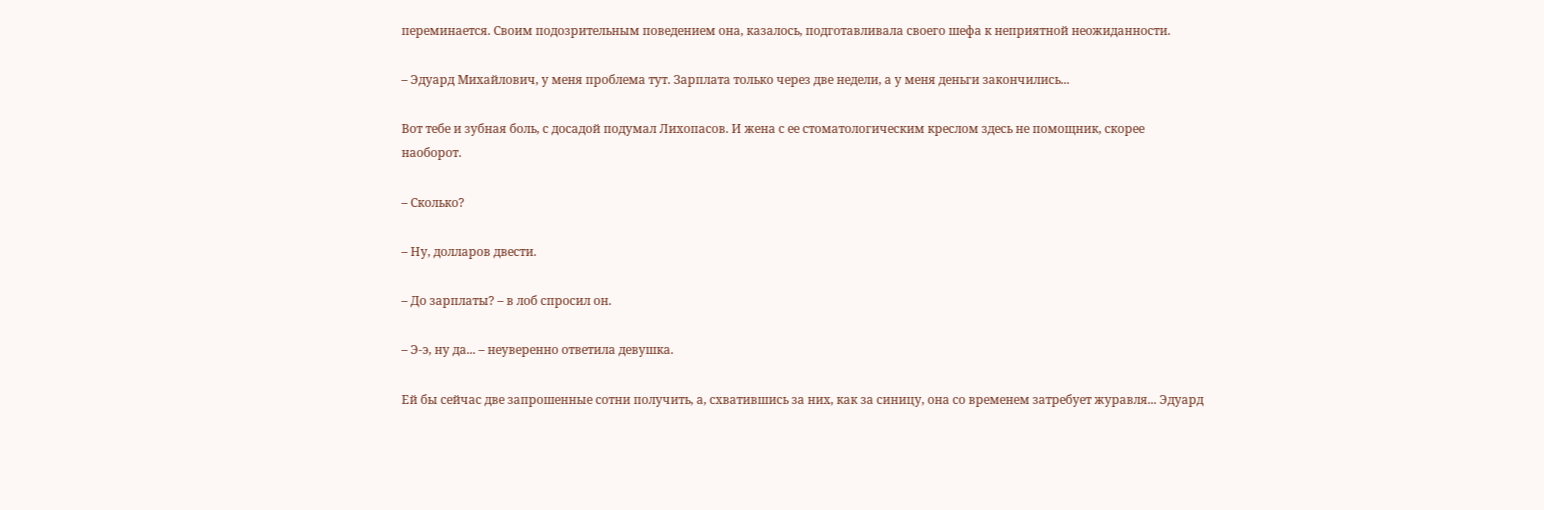переминается. Своим подозрительным поведением она, казалось, подготавливала своего шефа к неприятной неожиданности.

– Эдуард Михайлович, у меня проблема тут. Зарплата только через две недели, а у меня деньги закончились...

Вот тебе и зубная боль, с досадой подумал Лихопасов. И жена с ее стоматологическим креслом здесь не помощник, скорее наоборот.

– Сколько?

– Ну, долларов двести.

– До зарплаты? – в лоб спросил он.

– Э-э, ну да... – неуверенно ответила девушка.

Ей бы сейчас две запрошенные сотни получить, а, схватившись за них, как за синицу, она со временем затребует журавля... Эдуард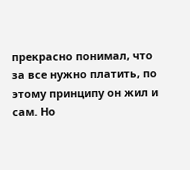прекрасно понимал, что за все нужно платить, по этому принципу он жил и сам. Но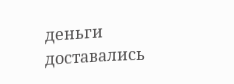деньги доставались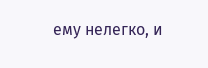ему нелегко, и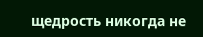щедрость никогда не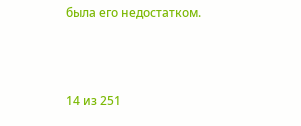была его недостатком.



14 из 251